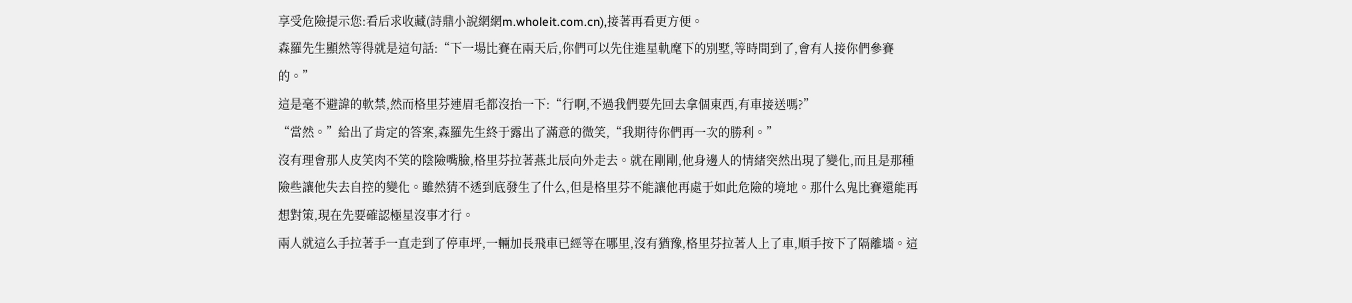享受危險提示您:看后求收藏(詩鼎小說網網m.wholeit.com.cn),接著再看更方便。
森羅先生顯然等得就是這句話:“下一場比賽在兩天后,你們可以先住進星軌麾下的別墅,等時間到了,會有人接你們參賽的。”
這是毫不避諱的軟禁,然而格里芬連眉毛都沒抬一下:“行啊,不過我們要先回去拿個東西,有車接送嗎?”
“當然。”給出了肯定的答案,森羅先生終于露出了滿意的微笑,“我期待你們再一次的勝利。”
沒有理會那人皮笑肉不笑的陰險嘴臉,格里芬拉著燕北辰向外走去。就在剛剛,他身邊人的情緒突然出現了變化,而且是那種險些讓他失去自控的變化。雖然猜不透到底發生了什么,但是格里芬不能讓他再處于如此危險的境地。那什么鬼比賽還能再想對策,現在先要確認極星沒事才行。
兩人就這么手拉著手一直走到了停車坪,一輛加長飛車已經等在哪里,沒有猶豫,格里芬拉著人上了車,順手按下了隔離墻。這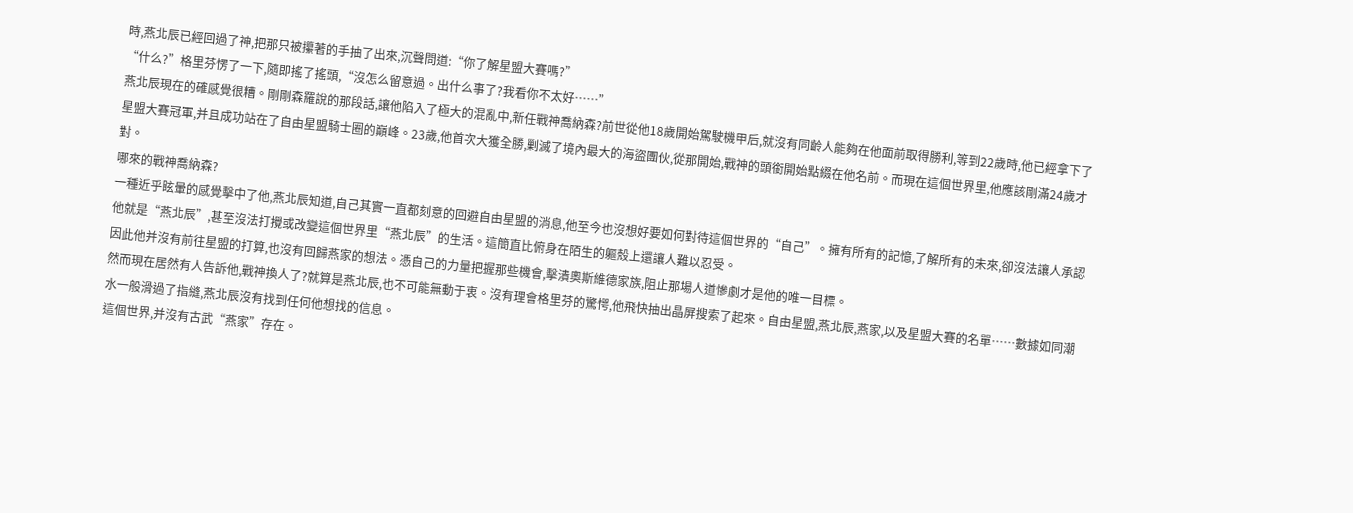時,燕北辰已經回過了神,把那只被攥著的手抽了出來,沉聲問道:“你了解星盟大賽嗎?”
“什么?”格里芬愣了一下,隨即搖了搖頭,“沒怎么留意過。出什么事了?我看你不太好……”
燕北辰現在的確感覺很糟。剛剛森羅說的那段話,讓他陷入了極大的混亂中,新任戰神喬納森?前世從他18歲開始駕駛機甲后,就沒有同齡人能夠在他面前取得勝利,等到22歲時,他已經拿下了星盟大賽冠軍,并且成功站在了自由星盟騎士圈的巔峰。23歲,他首次大獲全勝,剿滅了境內最大的海盜團伙,從那開始,戰神的頭銜開始點綴在他名前。而現在這個世界里,他應該剛滿24歲才對。
哪來的戰神喬納森?
一種近乎眩暈的感覺擊中了他,燕北辰知道,自己其實一直都刻意的回避自由星盟的消息,他至今也沒想好要如何對待這個世界的“自己”。擁有所有的記憶,了解所有的未來,卻沒法讓人承認他就是“燕北辰”,甚至沒法打攪或改變這個世界里“燕北辰”的生活。這簡直比俯身在陌生的軀殼上還讓人難以忍受。
因此他并沒有前往星盟的打算,也沒有回歸燕家的想法。憑自己的力量把握那些機會,擊潰奧斯維德家族,阻止那場人道慘劇才是他的唯一目標。
然而現在居然有人告訴他,戰神換人了?就算是燕北辰,也不可能無動于衷。沒有理會格里芬的驚愕,他飛快抽出晶屏搜索了起來。自由星盟,燕北辰,燕家,以及星盟大賽的名單……數據如同潮水一般滑過了指縫,燕北辰沒有找到任何他想找的信息。
這個世界,并沒有古武“燕家”存在。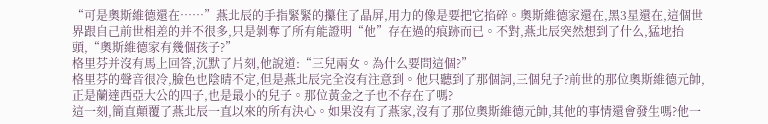“可是奧斯維德還在……”燕北辰的手指緊緊的攥住了晶屏,用力的像是要把它掐碎。奧斯維德家還在,黑3星還在,這個世界跟自己前世相差的并不很多,只是剝奪了所有能證明“他”存在過的痕跡而已。不對,燕北辰突然想到了什么,猛地抬頭,“奧斯維德家有幾個孩子?”
格里芬并沒有馬上回答,沉默了片刻,他說道:“三兒兩女。為什么要問這個?”
格里芬的聲音很冷,臉色也陰晴不定,但是燕北辰完全沒有注意到。他只聽到了那個詞,三個兒子?前世的那位奧斯維德元帥,正是蘭達西亞大公的四子,也是最小的兒子。那位黃金之子也不存在了嗎?
這一刻,簡直顛覆了燕北辰一直以來的所有決心。如果沒有了燕家,沒有了那位奧斯維德元帥,其他的事情還會發生嗎?他一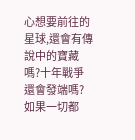心想要前往的星球,還會有傳說中的寶藏嗎?十年戰爭還會發端嗎?如果一切都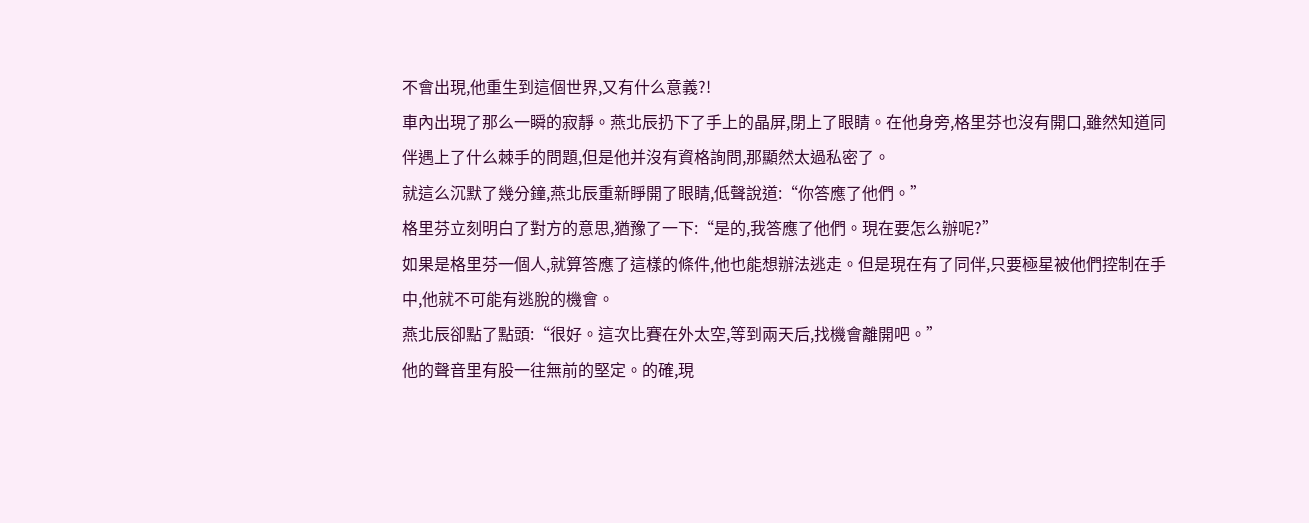不會出現,他重生到這個世界,又有什么意義?!
車內出現了那么一瞬的寂靜。燕北辰扔下了手上的晶屏,閉上了眼睛。在他身旁,格里芬也沒有開口,雖然知道同伴遇上了什么棘手的問題,但是他并沒有資格詢問,那顯然太過私密了。
就這么沉默了幾分鐘,燕北辰重新睜開了眼睛,低聲說道:“你答應了他們。”
格里芬立刻明白了對方的意思,猶豫了一下:“是的,我答應了他們。現在要怎么辦呢?”
如果是格里芬一個人,就算答應了這樣的條件,他也能想辦法逃走。但是現在有了同伴,只要極星被他們控制在手中,他就不可能有逃脫的機會。
燕北辰卻點了點頭:“很好。這次比賽在外太空,等到兩天后,找機會離開吧。”
他的聲音里有股一往無前的堅定。的確,現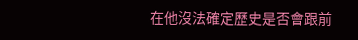在他沒法確定歷史是否會跟前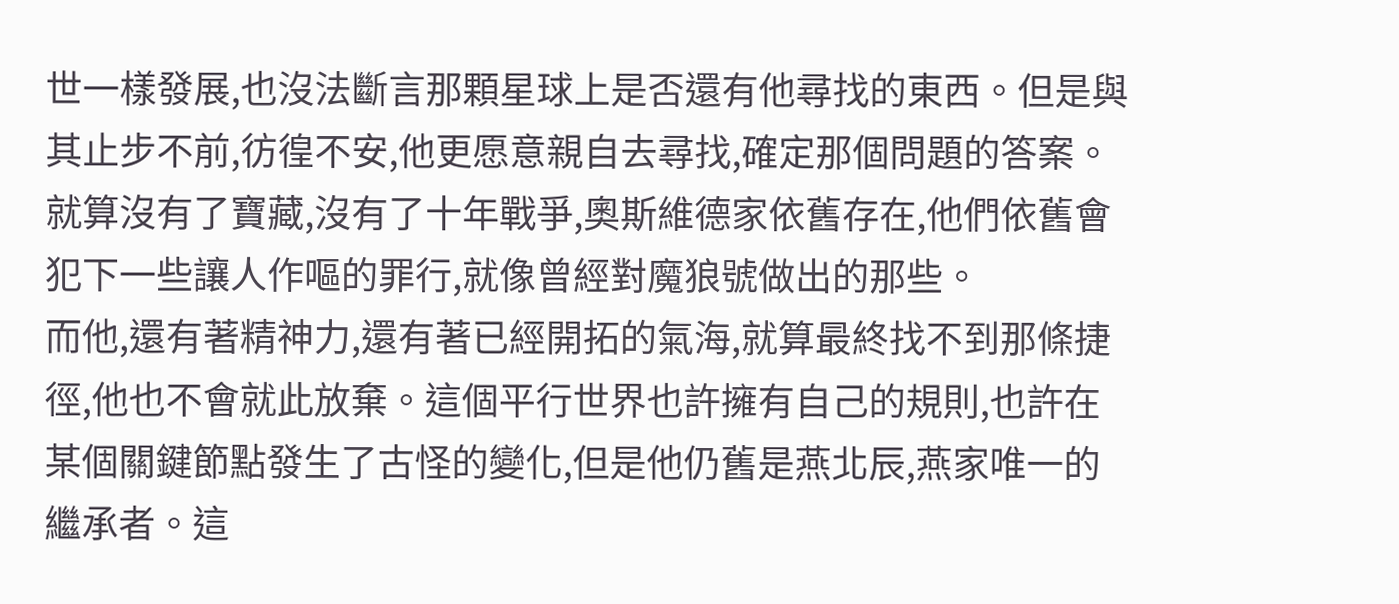世一樣發展,也沒法斷言那顆星球上是否還有他尋找的東西。但是與其止步不前,彷徨不安,他更愿意親自去尋找,確定那個問題的答案。就算沒有了寶藏,沒有了十年戰爭,奧斯維德家依舊存在,他們依舊會犯下一些讓人作嘔的罪行,就像曾經對魔狼號做出的那些。
而他,還有著精神力,還有著已經開拓的氣海,就算最終找不到那條捷徑,他也不會就此放棄。這個平行世界也許擁有自己的規則,也許在某個關鍵節點發生了古怪的變化,但是他仍舊是燕北辰,燕家唯一的繼承者。這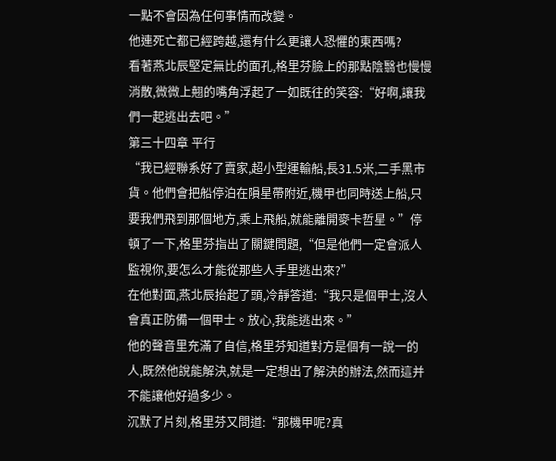一點不會因為任何事情而改變。
他連死亡都已經跨越,還有什么更讓人恐懼的東西嗎?
看著燕北辰堅定無比的面孔,格里芬臉上的那點陰翳也慢慢消散,微微上翹的嘴角浮起了一如既往的笑容:“好啊,讓我們一起逃出去吧。”
第三十四章 平行
“我已經聯系好了賣家,超小型運輸船,長31.5米,二手黑市貨。他們會把船停泊在隕星帶附近,機甲也同時送上船,只要我們飛到那個地方,乘上飛船,就能離開麥卡哲星。”停頓了一下,格里芬指出了關鍵問題,“但是他們一定會派人監視你,要怎么才能從那些人手里逃出來?”
在他對面,燕北辰抬起了頭,冷靜答道:“我只是個甲士,沒人會真正防備一個甲士。放心,我能逃出來。”
他的聲音里充滿了自信,格里芬知道對方是個有一說一的人,既然他說能解決,就是一定想出了解決的辦法,然而這并不能讓他好過多少。
沉默了片刻,格里芬又問道:“那機甲呢?真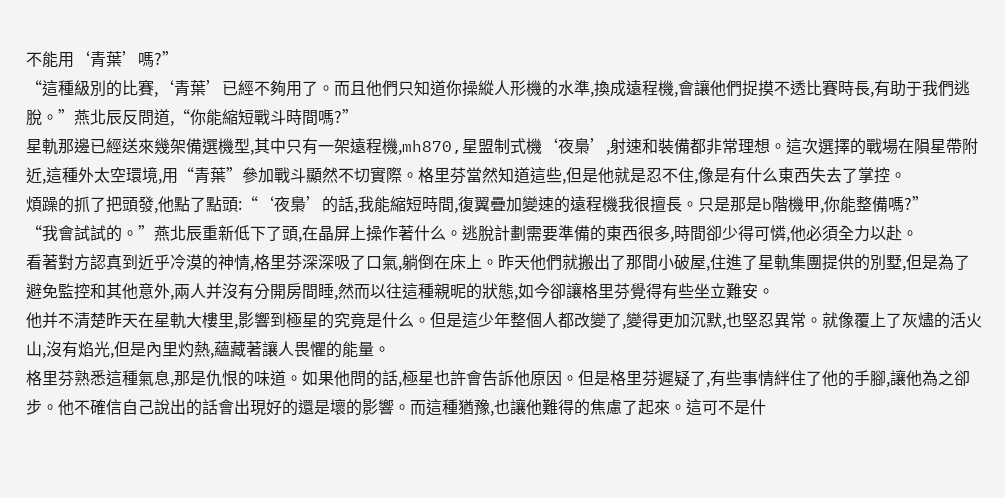不能用‘青葉’嗎?”
“這種級別的比賽,‘青葉’已經不夠用了。而且他們只知道你操縱人形機的水準,換成遠程機,會讓他們捉摸不透比賽時長,有助于我們逃脫。”燕北辰反問道,“你能縮短戰斗時間嗎?”
星軌那邊已經送來幾架備選機型,其中只有一架遠程機,mh870,星盟制式機‘夜梟’,射速和裝備都非常理想。這次選擇的戰場在隕星帶附近,這種外太空環境,用“青葉”參加戰斗顯然不切實際。格里芬當然知道這些,但是他就是忍不住,像是有什么東西失去了掌控。
煩躁的抓了把頭發,他點了點頭:“‘夜梟’的話,我能縮短時間,復翼疊加變速的遠程機我很擅長。只是那是b階機甲,你能整備嗎?”
“我會試試的。”燕北辰重新低下了頭,在晶屏上操作著什么。逃脫計劃需要準備的東西很多,時間卻少得可憐,他必須全力以赴。
看著對方認真到近乎冷漠的神情,格里芬深深吸了口氣,躺倒在床上。昨天他們就搬出了那間小破屋,住進了星軌集團提供的別墅,但是為了避免監控和其他意外,兩人并沒有分開房間睡,然而以往這種親昵的狀態,如今卻讓格里芬覺得有些坐立難安。
他并不清楚昨天在星軌大樓里,影響到極星的究竟是什么。但是這少年整個人都改變了,變得更加沉默,也堅忍異常。就像覆上了灰燼的活火山,沒有焰光,但是內里灼熱,蘊藏著讓人畏懼的能量。
格里芬熟悉這種氣息,那是仇恨的味道。如果他問的話,極星也許會告訴他原因。但是格里芬遲疑了,有些事情絆住了他的手腳,讓他為之卻步。他不確信自己說出的話會出現好的還是壞的影響。而這種猶豫,也讓他難得的焦慮了起來。這可不是什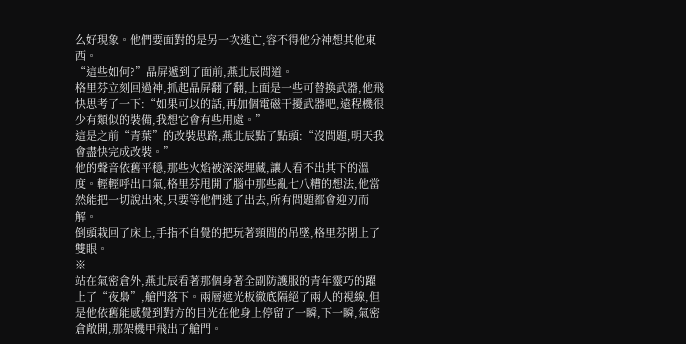么好現象。他們要面對的是另一次逃亡,容不得他分神想其他東西。
“這些如何?”晶屏遞到了面前,燕北辰問道。
格里芬立刻回過神,抓起晶屏翻了翻,上面是一些可替換武器,他飛快思考了一下:“如果可以的話,再加個電磁干擾武器吧,遠程機很少有類似的裝備,我想它會有些用處。”
這是之前“青葉”的改裝思路,燕北辰點了點頭:“沒問題,明天我會盡快完成改裝。”
他的聲音依舊平穩,那些火焰被深深埋藏,讓人看不出其下的溫度。輕輕呼出口氣,格里芬甩開了腦中那些亂七八糟的想法,他當然能把一切說出來,只要等他們逃了出去,所有問題都會迎刃而解。
倒頭栽回了床上,手指不自覺的把玩著頸間的吊墜,格里芬閉上了雙眼。
※
站在氣密倉外,燕北辰看著那個身著全副防護服的青年靈巧的躍上了“夜梟”,艙門落下。兩層遮光板徹底隔絕了兩人的視線,但是他依舊能感覺到對方的目光在他身上停留了一瞬,下一瞬,氣密倉敞開,那架機甲飛出了艙門。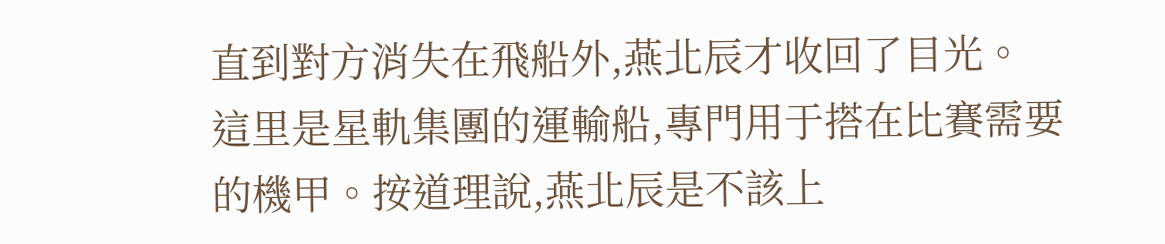直到對方消失在飛船外,燕北辰才收回了目光。
這里是星軌集團的運輸船,專門用于搭在比賽需要的機甲。按道理說,燕北辰是不該上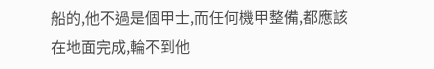船的,他不過是個甲士,而任何機甲整備,都應該在地面完成,輪不到他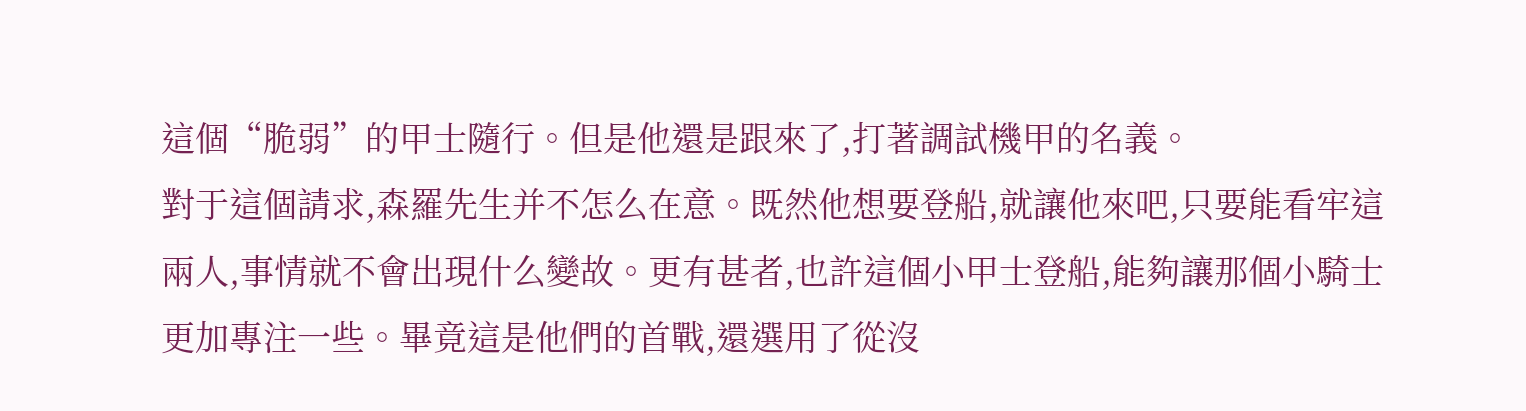這個“脆弱”的甲士隨行。但是他還是跟來了,打著調試機甲的名義。
對于這個請求,森羅先生并不怎么在意。既然他想要登船,就讓他來吧,只要能看牢這兩人,事情就不會出現什么變故。更有甚者,也許這個小甲士登船,能夠讓那個小騎士更加專注一些。畢竟這是他們的首戰,還選用了從沒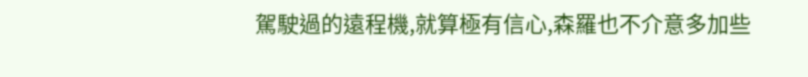駕駛過的遠程機,就算極有信心,森羅也不介意多加些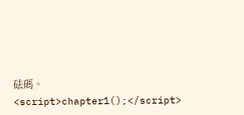砝碼。<script>chapter1();</script>